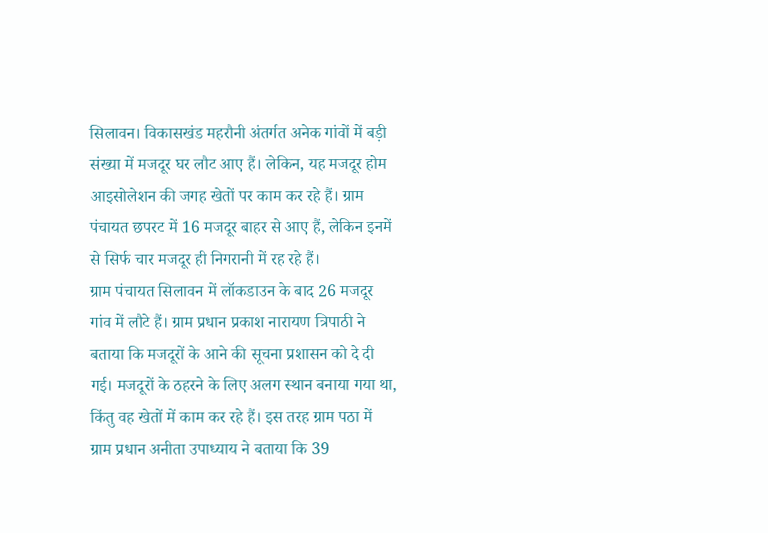सिलावन। विकासखंड महरौनी अंतर्गत अनेक गांवों में बड़ी संख्या में मजदूर घर लौट आए हैं। लेकिन, यह मजदूर होम आइसोलेशन की जगह खेतों पर काम कर रहे हैं। ग्राम पंचायत छपरट में 16 मजदूर बाहर से आए हैं, लेकिन इनमें से सिर्फ चार मजदूर ही निगरानी में रह रहे हैं।
ग्राम पंचायत सिलावन में लॉकडाउन के बाद 26 मजदूर गांव में लौटे हैं। ग्राम प्रधान प्रकाश नारायण त्रिपाठी ने बताया कि मजदूरों के आने की सूचना प्रशासन को दे दी गई। मजदूरों के ठहरने के लिए अलग स्थान बनाया गया था, किंतु वह खेतों में काम कर रहे हैं। इस तरह ग्राम पठा में ग्राम प्रधान अनीता उपाध्याय ने बताया कि 39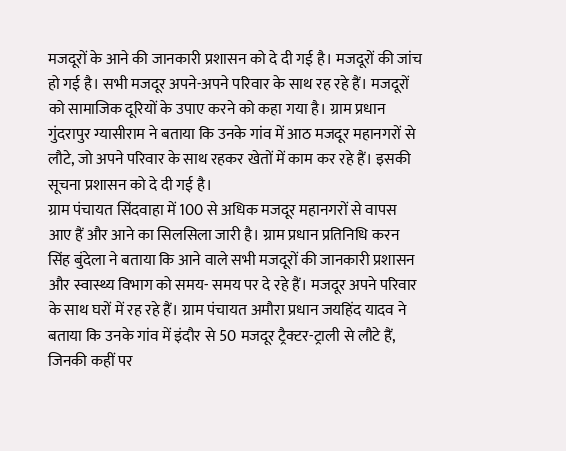मजदूरों के आने की जानकारी प्रशासन को दे दी गई है। मजदूरों की जांच हो गई है। सभी मजदूर अपने-अपने परिवार के साथ रह रहे हैं। मजदूरों को सामाजिक दूरियों के उपाए करने को कहा गया है। ग्राम प्रधान गुंदरापुर ग्यासीराम ने बताया कि उनके गांव में आठ मजदूर महानगरों से लौटे, जो अपने परिवार के साथ रहकर खेतों में काम कर रहे हैं। इसकी सूचना प्रशासन को दे दी गई है।
ग्राम पंचायत सिंदवाहा में 100 से अधिक मजदूर महानगरों से वापस आए हैं और आने का सिलसिला जारी है। ग्राम प्रधान प्रतिनिधि करन सिंह बुंदेला ने बताया कि आने वाले सभी मजदूरों की जानकारी प्रशासन और स्वास्थ्य विभाग को समय- समय पर दे रहे हैं। मजदूर अपने परिवार के साथ घरों में रह रहे हैं। ग्राम पंचायत अमौरा प्रधान जयहिंद यादव ने बताया कि उनके गांव में इंदौर से 50 मजदूर ट्रैक्टर-ट्राली से लौटे हैं, जिनकी कहीं पर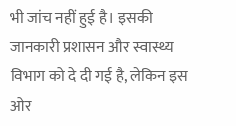भी जांच नहीं हुई है। इसकी जानकारी प्रशासन और स्वास्थ्य विभाग को दे दी गई है, लेकिन इस ओर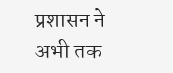प्रशासन ने अभी तक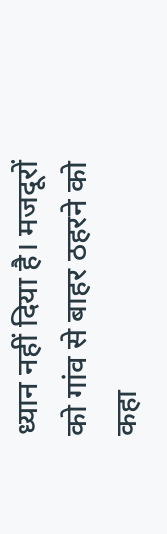ध्यान नहीं दिया है। मजदूरों को गांव से बाहर ठहरने को कहा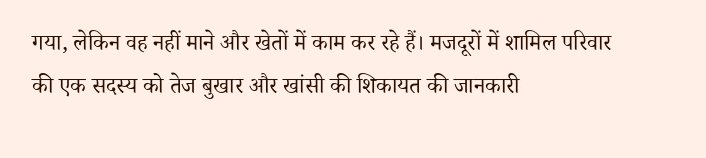गया, लेकिन वह नहीं माने और खेतों में काम कर रहे हैं। मजदूरों में शामिल परिवार की एक सदस्य को तेज बुखार और खांसी की शिकायत की जानकारी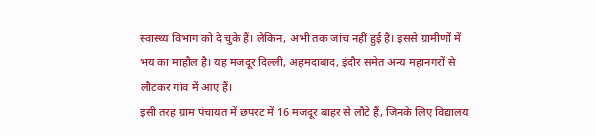स्वास्थ्य विभाग को दे चुके हैं। लेकिन, अभी तक जांच नहीं हुई है। इससे ग्रामीणों में भय का माहौल है। यह मजदूर दिल्ली, अहमदाबाद, इंदौर समेत अन्य महानगरों से लौटकर गांव में आए हैं।
इसी तरह ग्राम पंचायत में छपरट में 16 मजदूर बाहर से लौटे हैं, जिनके लिए विद्यालय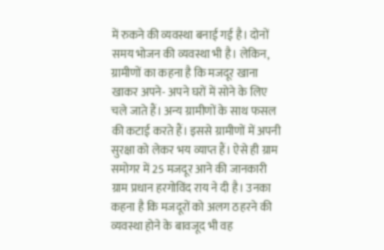में रुकने की व्यवस्था बनाई गई है। दोनों समय भोजन की व्यवस्था भी है। लेकिन, ग्रामीणों का कहना है कि मजदूर खाना खाकर अपने- अपने घरों में सोने के लिए चले जाते हैं। अन्य ग्रामीणों के साथ फसल की कटाई करते हैं। इससे ग्रामीणों में अपनी सुरक्षा को लेकर भय व्याप्त हैं। ऐसे ही ग्राम समोगर में 25 मजदूर आने की जानकारी ग्राम प्रधान हरगोविंद राय ने दी है। उनका कहना है कि मजदूरों को अलग ठहरने की व्यवस्था होने के बावजूद भी वह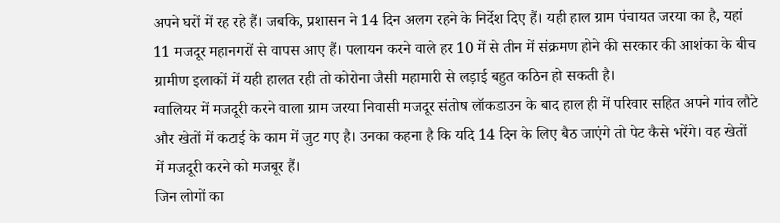अपने घरों में रह रहे हैं। जबकि, प्रशासन ने 14 दिन अलग रहने के निर्देश दिए हैं। यही हाल ग्राम पंचायत जरया का है, यहां 11 मजदूर महानगरों से वापस आए हैं। पलायन करने वाले हर 10 में से तीन में संक्रमण होने की सरकार की आशंका के बीच ग्रामीण इलाकों में यही हालत रही तो कोरोना जैसी महामारी से लड़ाई बहुत कठिन हो सकती है।
ग्वालियर में मजदूरी करने वाला ग्राम जरया निवासी मजदूर संतोष लॉकडाउन के बाद हाल ही में परिवार सहित अपने गांव लौटे और खेतों में कटाई के काम में जुट गए है। उनका कहना है कि यदि 14 दिन के लिए बैठ जाएंगे तो पेट कैसे भरेंगे। वह खेतों में मजदूरी करने को मजबूर हैं।
जिन लोगों का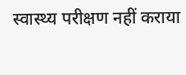स्वास्थ्य परीक्षण नहीं कराया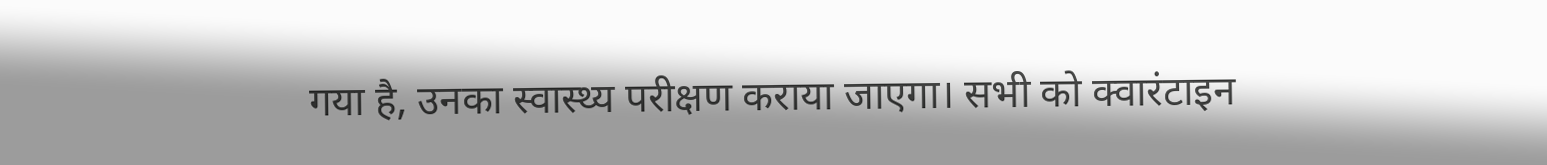गया है, उनका स्वास्थ्य परीक्षण कराया जाएगा। सभी को क्वारंटाइन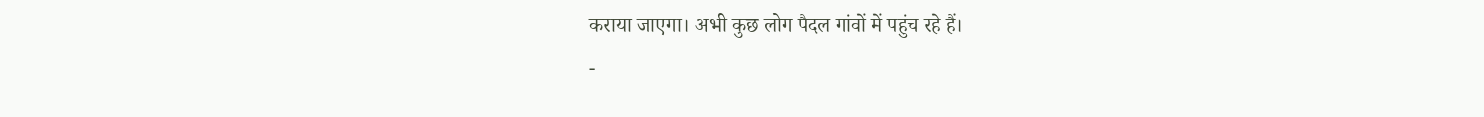कराया जाएगा। अभी कुछ लोग पैदल गांवों में पहुंच रहे हैं।
-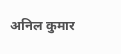अनिल कुमार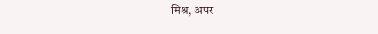मिश्र, अपर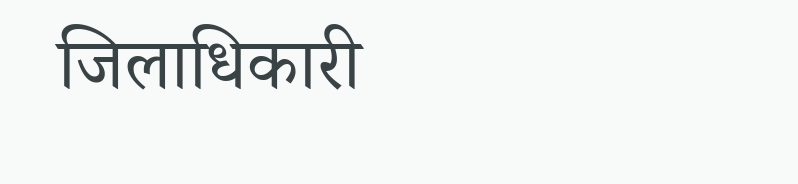जिलाधिकारी